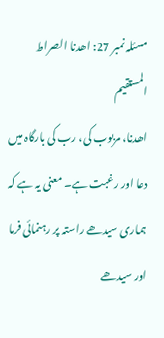مسئلہ نمبر 27: اھدنا الصراط المستقیم
اھدنا، مربوب کی، رب کی بارگاہ میں دعا اور رغبت ہے۔ معنی یہ ہے کہ ہماری سیدھے راستہ پر رہنمائی فرما اور سیدھے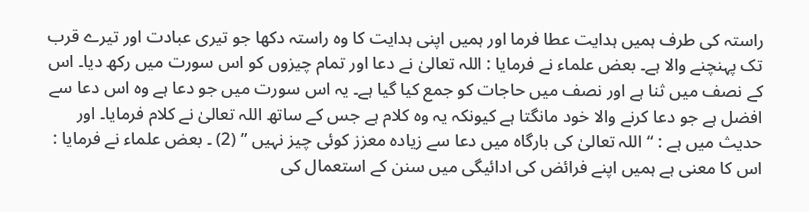راستہ کی طرف ہمیں ہدایت عطا فرما اور ہمیں اپنی ہدایت کا وہ راستہ دکھا جو تیری عبادت اور تیرے قرب تک پہنچنے والا ہے۔ بعض علماء نے فرمایا : اللہ تعالیٰ نے دعا اور تمام چیزوں کو اس سورت میں رکھ دیا۔ اس کے نصف میں ثنا ہے اور نصف میں حاجات کو جمع کیا گیا ہے۔ یہ اس سورت میں جو دعا ہے وہ اس دعا سے افضل ہے جو دعا کرنے والا خود مانگتا ہے کیونکہ یہ وہ کلام ہے جس کے ساتھ اللہ تعالیٰ نے کلام فرمایا۔ اور حدیث میں ہے : “ اللہ تعالیٰ کی بارگاہ میں دعا سے زیادہ معزز کوئی چیز نہیں ” (2) ۔ بعض علماء نے فرمایا : اس کا معنی ہے ہمیں اپنے فرائض کی ادائیگی میں سنن کے استعمال کی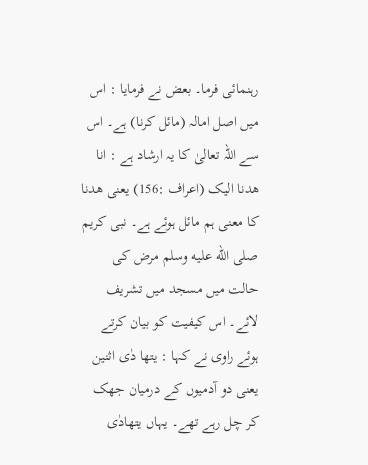رہنمائی فرما۔ بعض نے فرمایا : اس میں اصل امالہ (مائل کرنا) ہے۔ اس سے اللہ تعالیٰ کا یہ ارشاد ہے : انا ھدنا الیک (اعراف :156) یعنی ھدنا کا معنی ہم مائل ہوئے ہے۔ نبی کریم صلى الله عليه وسلم مرض کی حالت میں مسجد میں تشریف لائے۔ اس کیفیت کو بیان کرتے ہوئے راوی نے کہا : یتھا دٰی اثنین یعنی دو آدمیوں کے درمیان جھک کر چل رہے تھے۔ یہاں یتھادٰی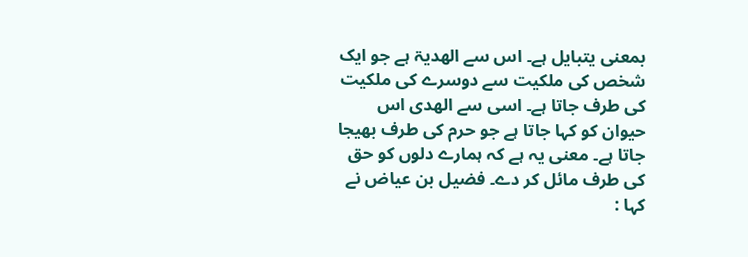بمعنی یتبایل ہے۔ اس سے الھدیۃ ہے جو ایک شخص کی ملکیت سے دوسرے کی ملکیت کی طرف جاتا ہے۔ اسی سے الھدی اس حیوان کو کہا جاتا ہے جو حرم کی طرف بھیجا جاتا ہے۔ معنی یہ ہے کہ ہمارے دلوں کو حق کی طرف مائل کر دے۔ فضیل بن عیاض نے کہا :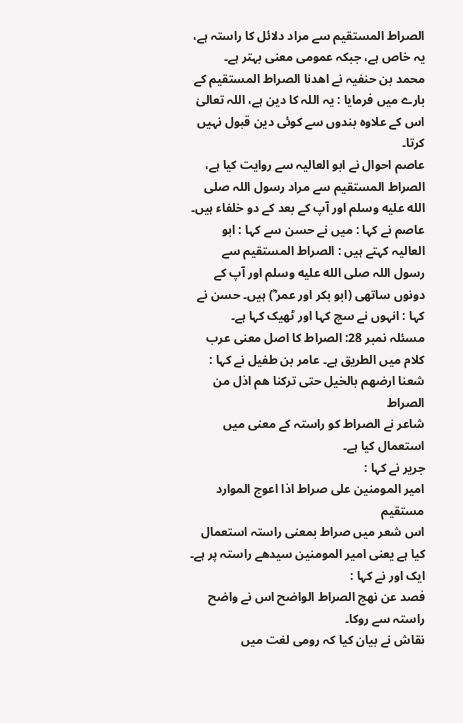الصراط المستقیم سے مراد دلائل کا راستہ ہے، یہ خاص ہے، جبکہ عمومی معنی بہتر ہے۔
محمد بن حنفیہ نے اھدنا الصراط المستقیم کے بارے میں فرمایا : یہ اللہ کا دین ہے، اللہ تعالیٰ اس کے علاوہ بندوں سے کوئی دین قبول نہیں کرتا۔
عاصم احوال نے ابو العالیہ سے روایت کیا ہے، الصراط المستقیم سے مراد رسول اللہ صلى الله عليه وسلم اور آپ کے بعد کے دو خلفاء ہیں۔ عاصم نے کہا : میں نے حسن سے کہا : ابو العالیہ کہتے ہیں : الصراط المستقیم سے رسول اللہ صلى الله عليه وسلم اور آپ کے دونوں ساتھی (ابو بکر اور عمر ؓ) ہیں۔ حسن نے کہا : انہوں نے سچ کہا اور ٹھیک کہا ہے۔
مسئلہ نمبر 28: الصراط کا اصل معنی عرب کلام میں الطریق ہے۔ عامر بن طفیل نے کہا :
شعنا ارضھم بالخیل حتی ترکنا ھم اذل من الصراط
شاعر نے الصراط کو راستہ کے معنی میں استعمال کیا ہے۔
جریر نے کہا :
امیر المومنین علی صراط اذا اعوج الموارد مستقیم
اس شعر میں صراط بمعنی راستہ استعمال کیا ہے یعنی امیر المومنین سیدھے راستہ پر ہے۔
ایک اور نے کہا :
فصد عن نھج الصراط الواضح اس نے واضح راستہ سے روکا۔
نقاش نے بیان کیا کہ رومی لغت میں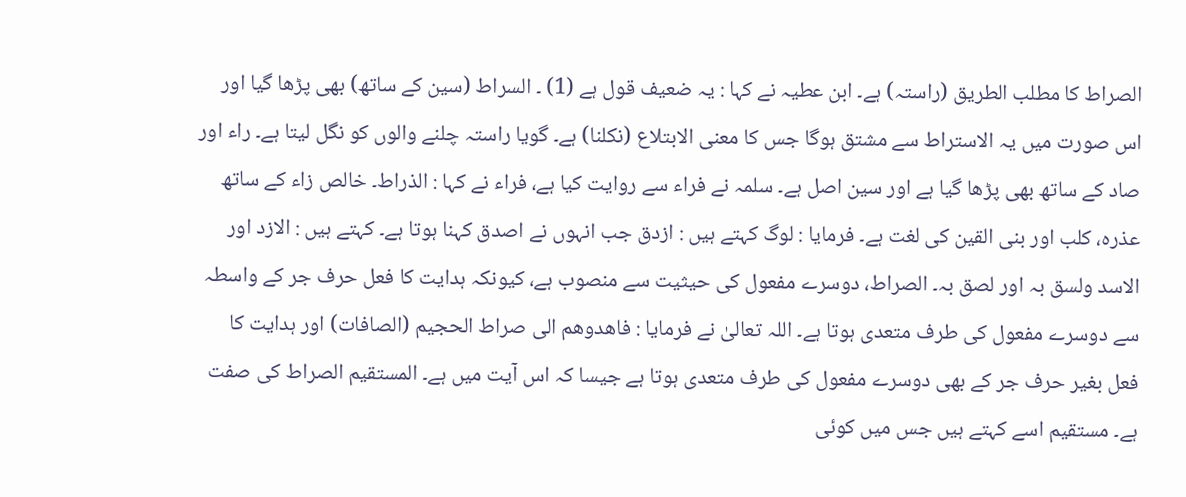الصراط کا مطلب الطریق (راستہ) ہے۔ ابن عطیہ نے کہا : یہ ضعیف قول ہے (1) ۔ السراط (سین کے ساتھ) بھی پڑھا گیا اور اس صورت میں یہ الاستراط سے مشتق ہوگا جس کا معنی الابتلاع (نکلنا) ہے۔ گویا راستہ چلنے والوں کو نگل لیتا ہے۔ راء اور صاد کے ساتھ بھی پڑھا گیا ہے اور سین اصل ہے۔ سلمہ نے فراء سے روایت کیا ہے، فراء نے کہا : الذراط۔ خالص زاء کے ساتھ عذرہ، کلب اور بنی القین کی لغت ہے۔ فرمایا : لوگ کہتے ہیں : ازدق جب انہوں نے اصدق کہنا ہوتا ہے۔ کہتے ہیں : الازد اور الاسد ولسق بہ اور لصق بہ۔ الصراط، دوسرے مفعول کی حیثیت سے منصوب ہے، کیونکہ ہدایت کا فعل حرف جر کے واسطہ سے دوسرے مفعول کی طرف متعدی ہوتا ہے۔ اللہ تعالیٰ نے فرمایا : فاھدوھم الی صراط الحجیم (الصافات) اور ہدایت کا فعل بغیر حرف جر کے بھی دوسرے مفعول کی طرف متعدی ہوتا ہے جیسا کہ اس آیت میں ہے۔ المستقیم الصراط کی صفت ہے۔ مستقیم اسے کہتے ہیں جس میں کوئی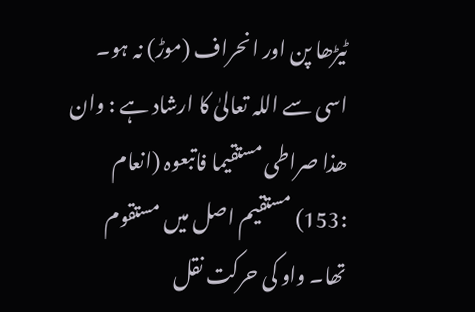ٹیڑھا پن اور انحراف (موڑ) نہ ہو۔ اسی سے اللہ تعالیٰ کا ارشاد ہے : وان ھذا صراطی مستقیما فاتبعوہ (انعام :153) مستقیم اصل میں مستقوم تھا۔ واو کی حرکت نقل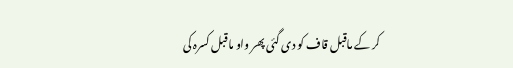کر کے ماقبل قاف کو دی گئی پھر واو ماقبل کسرہ کی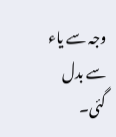وجہ سے یاء سے بدل گئی۔